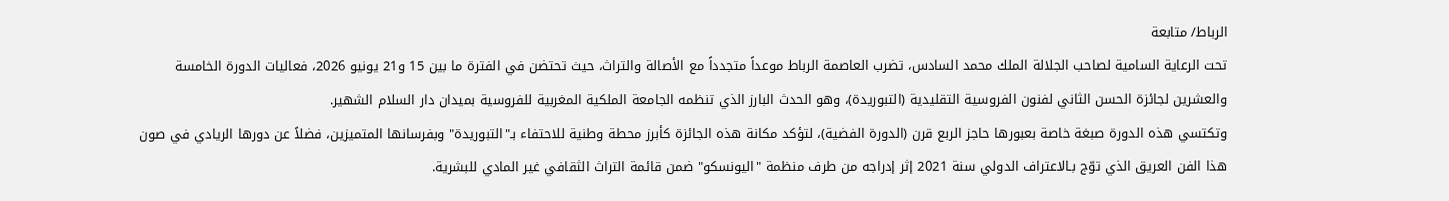الرباط/ متابعة
تحت الرعاية السامية لصاحب الجلالة الملك محمد السادس، تضرب العاصمة الرباط موعداً متجدداً مع الأصالة والتراث، حيث تحتضن في الفترة ما بين 15 و21 يونيو 2026، فعاليات الدورة الخامسة والعشرين لجائزة الحسن الثاني لفنون الفروسية التقليدية (التبوريدة)، وهو الحدث البارز الذي تنظمه الجامعة الملكية المغربية للفروسية بميدان دار السلام الشهير.
وتكتسي هذه الدورة صبغة خاصة بعبورها حاجز الربع قرن (الدورة الفضية)، لتؤكد مكانة هذه الجائزة كأبرز محطة وطنية للاحتفاء بـ"التبوريدة" وبفرسانها المتميزين، فضلاً عن دورها الريادي في صون هذا الفن العريق الذي توّج بـالاعتراف الدولي سنة 2021 إثر إدراجه من طرف منظمة "اليونسكو" ضمن قائمة التراث الثقافي غير المادي للبشرية.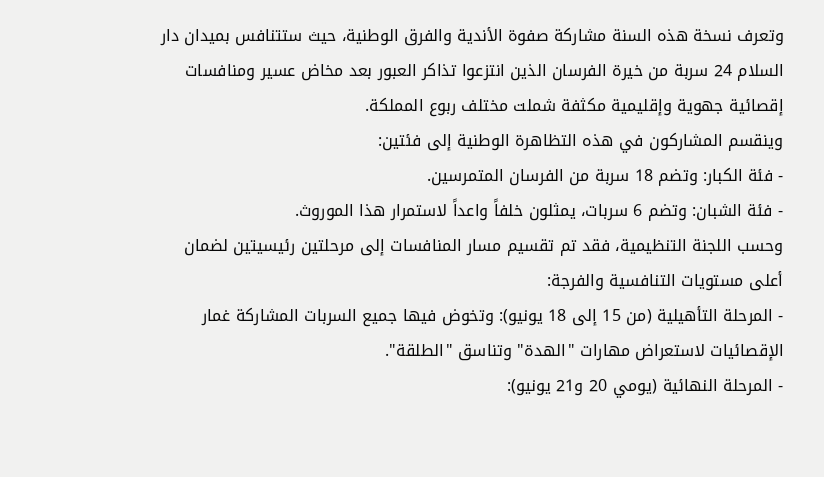وتعرف نسخة هذه السنة مشاركة صفوة الأندية والفرق الوطنية، حيث ستتنافس بميدان دار السلام 24 سربة من خيرة الفرسان الذين انتزعوا تذاكر العبور بعد مخاض عسير ومنافسات إقصائية جهوية وإقليمية مكثفة شملت مختلف ربوع المملكة.
وينقسم المشاركون في هذه التظاهرة الوطنية إلى فئتين:
- فئة الكبار: وتضم 18 سربة من الفرسان المتمرسين.
- فئة الشبان: وتضم 6 سربات، يمثلون خلفاً واعداً لاستمرار هذا الموروث.
وحسب اللجنة التنظيمية، فقد تم تقسيم مسار المنافسات إلى مرحلتين رئيسيتين لضمان أعلى مستويات التنافسية والفرجة:
- المرحلة التأهيلية (من 15 إلى 18 يونيو): وتخوض فيها جميع السربات المشاركة غمار الإقصائيات لاستعراض مهارات "الهدة" وتناسق "الطلقة".
- المرحلة النهائية (يومي 20 و21 يونيو):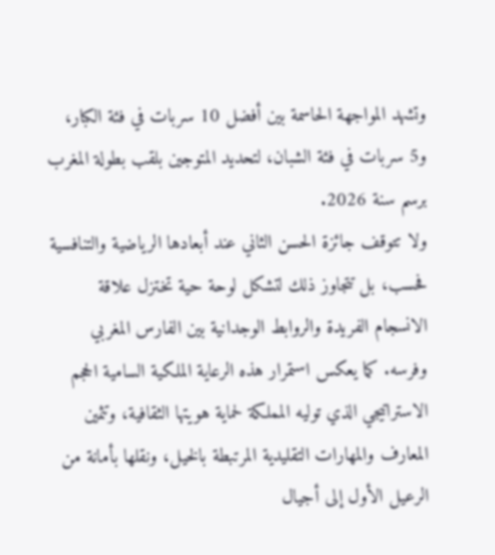وتشهد المواجهة الحاسمة بين أفضل 10 سربات في فئة الكبار، و5 سربات في فئة الشبان، لتحديد المتوجين بلقب بطولة المغرب برسم سنة 2026.
ولا تتوقف جائزة الحسن الثاني عند أبعادها الرياضية والتنافسية فحسب، بل تتجاوز ذلك لتشكل لوحة حية تختزل علاقة الانسجام الفريدة والروابط الوجدانية بين الفارس المغربي وفرسه. كما يعكس استمرار هذه الرعاية الملكية السامية الحجم الاستراتيجي الذي توليه المملكة لحماية هويتها الثقافية، وتثمين المعارف والمهارات التقليدية المرتبطة بالخيل، ونقلها بأمانة من الرعيل الأول إلى أجيال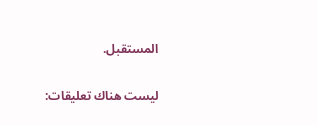المستقبل.

ليست هناك تعليقات: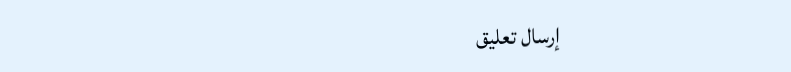إرسال تعليق